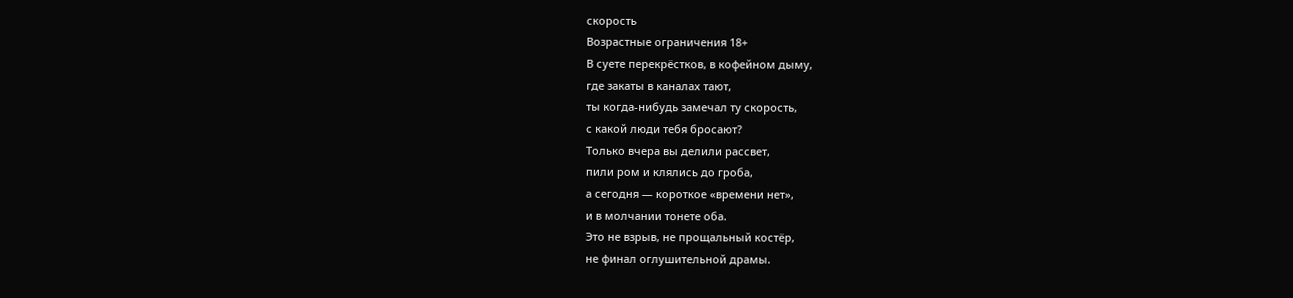скорость
Возрастные ограничения 18+
В суете перекрёстков, в кофейном дыму,
где закаты в каналах тают,
ты когда-нибудь замечал ту скорость,
с какой люди тебя бросают?
Только вчера вы делили рассвет,
пили ром и клялись до гроба,
а сегодня — короткое «времени нет»,
и в молчании тонете оба.
Это не взрыв, не прощальный костёр,
не финал оглушительной драмы.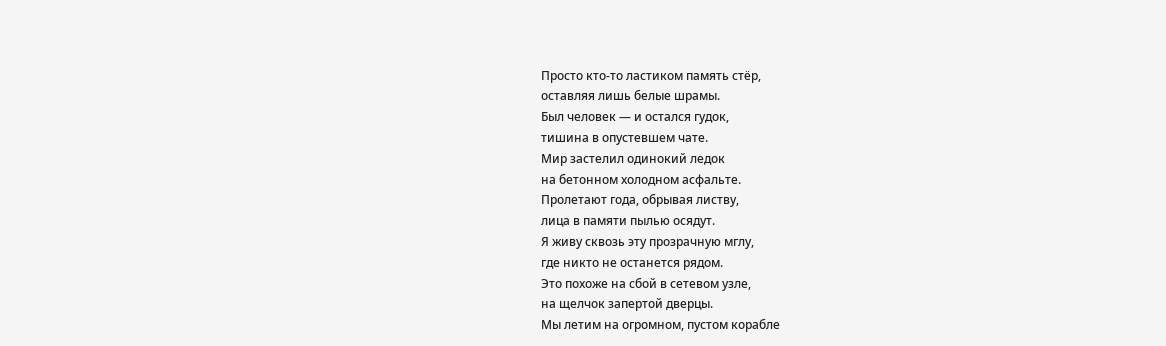Просто кто-то ластиком память стёр,
оставляя лишь белые шрамы.
Был человек — и остался гудок,
тишина в опустевшем чате.
Мир застелил одинокий ледок
на бетонном холодном асфальте.
Пролетают года, обрывая листву,
лица в памяти пылью осядут.
Я живу сквозь эту прозрачную мглу,
где никто не останется рядом.
Это похоже на сбой в сетевом узле,
на щелчок запертой дверцы.
Мы летим на огромном, пустом корабле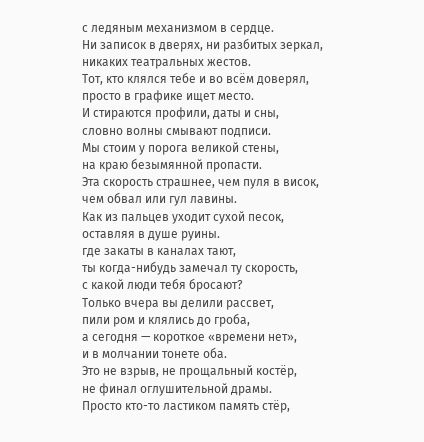с ледяным механизмом в сердце.
Ни записок в дверях, ни разбитых зеркал,
никаких театральных жестов.
Тот, кто клялся тебе и во всём доверял,
просто в графике ищет место.
И стираются профили, даты и сны,
словно волны смывают подписи.
Мы стоим у порога великой стены,
на краю безымянной пропасти.
Эта скорость страшнее, чем пуля в висок,
чем обвал или гул лавины.
Как из пальцев уходит сухой песок,
оставляя в душе руины.
где закаты в каналах тают,
ты когда-нибудь замечал ту скорость,
с какой люди тебя бросают?
Только вчера вы делили рассвет,
пили ром и клялись до гроба,
а сегодня — короткое «времени нет»,
и в молчании тонете оба.
Это не взрыв, не прощальный костёр,
не финал оглушительной драмы.
Просто кто-то ластиком память стёр,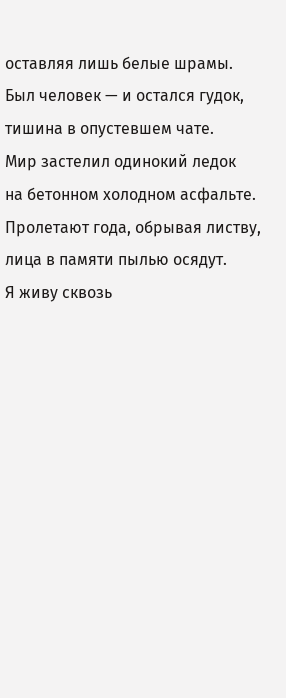оставляя лишь белые шрамы.
Был человек — и остался гудок,
тишина в опустевшем чате.
Мир застелил одинокий ледок
на бетонном холодном асфальте.
Пролетают года, обрывая листву,
лица в памяти пылью осядут.
Я живу сквозь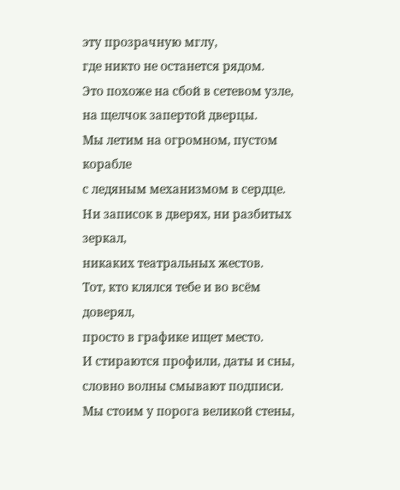эту прозрачную мглу,
где никто не останется рядом.
Это похоже на сбой в сетевом узле,
на щелчок запертой дверцы.
Мы летим на огромном, пустом корабле
с ледяным механизмом в сердце.
Ни записок в дверях, ни разбитых зеркал,
никаких театральных жестов.
Тот, кто клялся тебе и во всём доверял,
просто в графике ищет место.
И стираются профили, даты и сны,
словно волны смывают подписи.
Мы стоим у порога великой стены,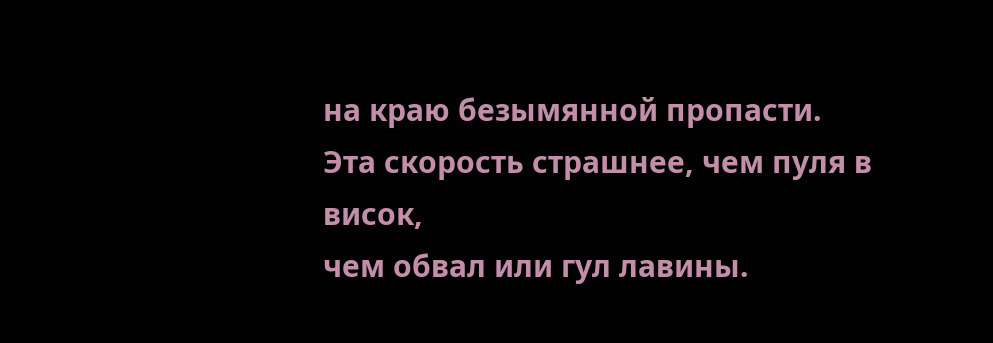на краю безымянной пропасти.
Эта скорость страшнее, чем пуля в висок,
чем обвал или гул лавины.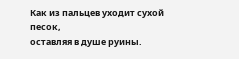Как из пальцев уходит сухой песок,
оставляя в душе руины.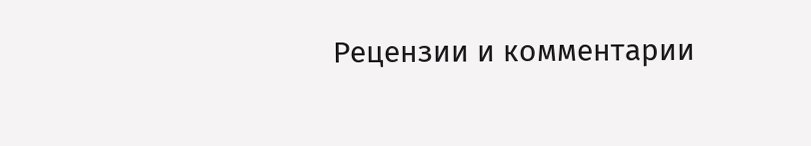Рецензии и комментарии